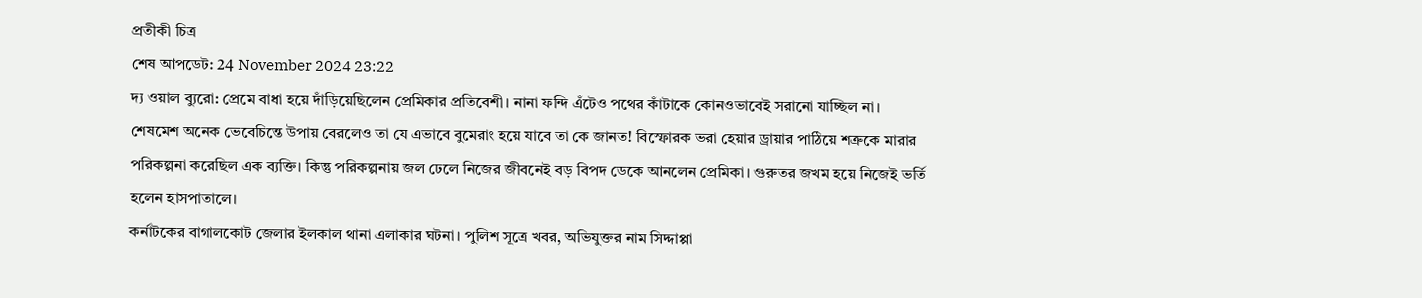প্রতীকী চিত্র
শেষ আপডেট: 24 November 2024 23:22
দ্য ওয়াল ব্যুরো: প্রেমে বাধা হয়ে দাঁড়িয়েছিলেন প্রেমিকার প্রতিবেশী। নানা ফন্দি এঁটেও পথের কাঁটাকে কোনওভাবেই সরানো যাচ্ছিল না। শেষমেশ অনেক ভেবেচিন্তে উপায় বেরলেও তা যে এভাবে বুমেরাং হয়ে যাবে তা কে জানত! বিস্ফোরক ভরা হেয়ার ড্রায়ার পাঠিয়ে শত্রুকে মারার পরিকল্পনা করেছিল এক ব্যক্তি। কিন্তু পরিকল্পনায় জল ঢেলে নিজের জীবনেই বড় বিপদ ডেকে আনলেন প্রেমিকা। গুরুতর জখম হয়ে নিজেই ভর্তি হলেন হাসপাতালে।
কর্নাটকের বাগালকোট জেলার ইলকাল থানা এলাকার ঘটনা। পুলিশ সূত্রে খবর, অভিযুক্তর নাম সিদ্দাপ্পা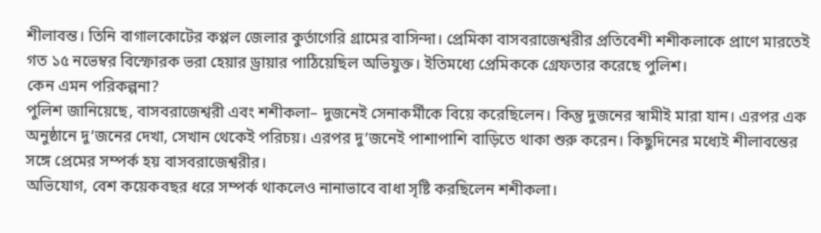শীলাবন্ত। তিনি বাগালকোটের কপ্পল জেলার কুর্তাগেরি গ্রামের বাসিন্দা। প্রেমিকা বাসবরাজেশ্বরীর প্রতিবেশী শশীকলাকে প্রাণে মারতেই গত ১৫ নভেম্বর বিস্ফোরক ভরা হেয়ার ড্রায়ার পাঠিয়েছিল অভিযুক্ত। ইতিমধ্যে প্রেমিককে গ্রেফতার করেছে পুলিশ।
কেন এমন পরিকল্পনা?
পুলিশ জানিয়েছে, বাসবরাজেশ্বরী এবং শশীকলা– দুজনেই সেনাকর্মীকে বিয়ে করেছিলেন। কিন্তু দুজনের স্বামীই মারা যান। এরপর এক অনুষ্ঠানে দু’জনের দেখা, সেখান থেকেই পরিচয়। এরপর দু’জনেই পাশাপাশি বাড়িতে থাকা শুরু করেন। কিছুদিনের মধ্যেই শীলাবন্তের সঙ্গে প্রেমের সম্পর্ক হয় বাসবরাজেশ্বরীর।
অভিযোগ, বেশ কয়েকবছর ধরে সম্পর্ক থাকলেও নানাভাবে বাধা সৃষ্টি করছিলেন শশীকলা।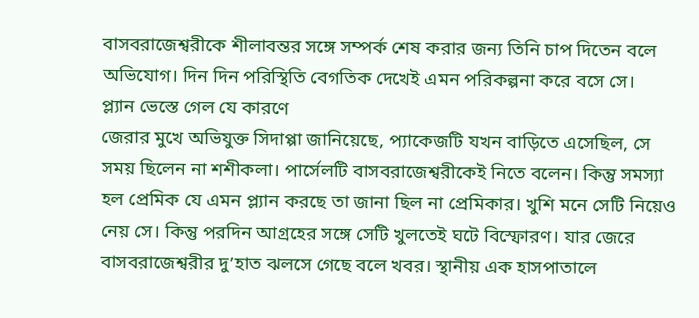বাসবরাজেশ্বরীকে শীলাবন্তর সঙ্গে সম্পর্ক শেষ করার জন্য তিনি চাপ দিতেন বলে অভিযোগ। দিন দিন পরিস্থিতি বেগতিক দেখেই এমন পরিকল্পনা করে বসে সে।
প্ল্যান ভেস্তে গেল যে কারণে
জেরার মুখে অভিযুক্ত সিদাপ্পা জানিয়েছে, প্যাকেজটি যখন বাড়িতে এসেছিল, সে সময় ছিলেন না শশীকলা। পার্সেলটি বাসবরাজেশ্বরীকেই নিতে বলেন। কিন্তু সমস্যা হল প্রেমিক যে এমন প্ল্যান করছে তা জানা ছিল না প্রেমিকার। খুশি মনে সেটি নিয়েও নেয় সে। কিন্তু পরদিন আগ্রহের সঙ্গে সেটি খুলতেই ঘটে বিস্ফোরণ। যার জেরে বাসবরাজেশ্বরীর দু’হাত ঝলসে গেছে বলে খবর। স্থানীয় এক হাসপাতালে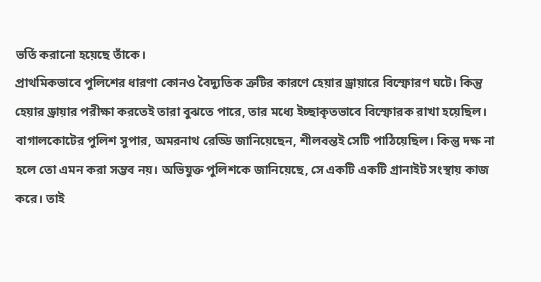ভর্তি করানো হয়েছে তাঁকে।
প্রাথমিকভাবে পুলিশের ধারণা কোনও বৈদ্যুতিক ত্রুটির কারণে হেয়ার ড্রায়ারে বিস্ফোরণ ঘটে। কিন্তু হেয়ার ড্রায়ার পরীক্ষা করতেই তারা বুঝতে পারে, তার মধ্যে ইচ্ছাকৃতভাবে বিস্ফোরক রাখা হয়েছিল। বাগালকোটের পুলিশ সুপার, অমরনাথ রেড্ডি জানিয়েছেন, শীলবন্তই সেটি পাঠিয়েছিল। কিন্তু দক্ষ না হলে তো এমন করা সম্ভব নয়। অভিযুক্ত পুলিশকে জানিয়েছে, সে একটি একটি গ্রানাইট সংস্থায় কাজ করে। তাই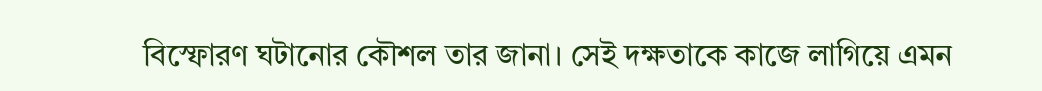বিস্ফোরণ ঘটানোর কৌশল তার জানা। সেই দক্ষতাকে কাজে লাগিয়ে এমন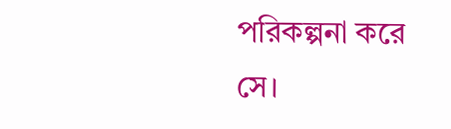পরিকল্পনা করে সে।